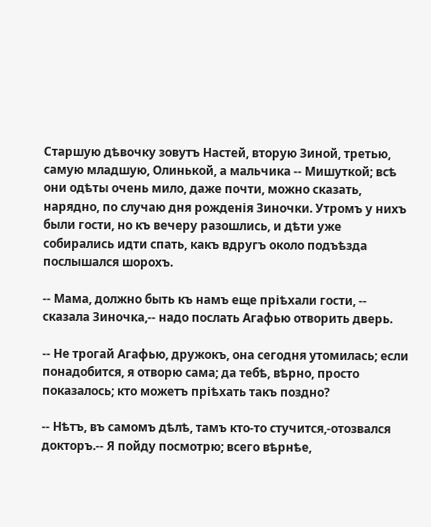Старшую дѣвочку зовутъ Настей, вторую Зиной, третью, самую младшую, Олинькой, а мальчика -- Мишуткой; всѣ они одѣты очень мило, даже почти, можно сказать, нарядно, по случаю дня рожденія Зиночки. Утромъ у нихъ были гости, но къ вечеру разошлись, и дѣти уже собирались идти спать, какъ вдругъ около подъѣзда послышался шорохъ.

-- Мама, должно быть къ намъ еще пріѣхали гости, -- сказала Зиночка,-- надо послать Агафью отворить дверь.

-- Не трогай Агафью, дружокъ, она сегодня утомилась; если понадобится, я отворю сама; да тебѣ, вѣрно, просто показалось; кто можетъ пріѣхать такъ поздно?

-- Нѣтъ, въ самомъ дѣлѣ, тамъ кто-то стучится,-отозвался докторъ.-- Я пойду посмотрю; всего вѣрнѣе,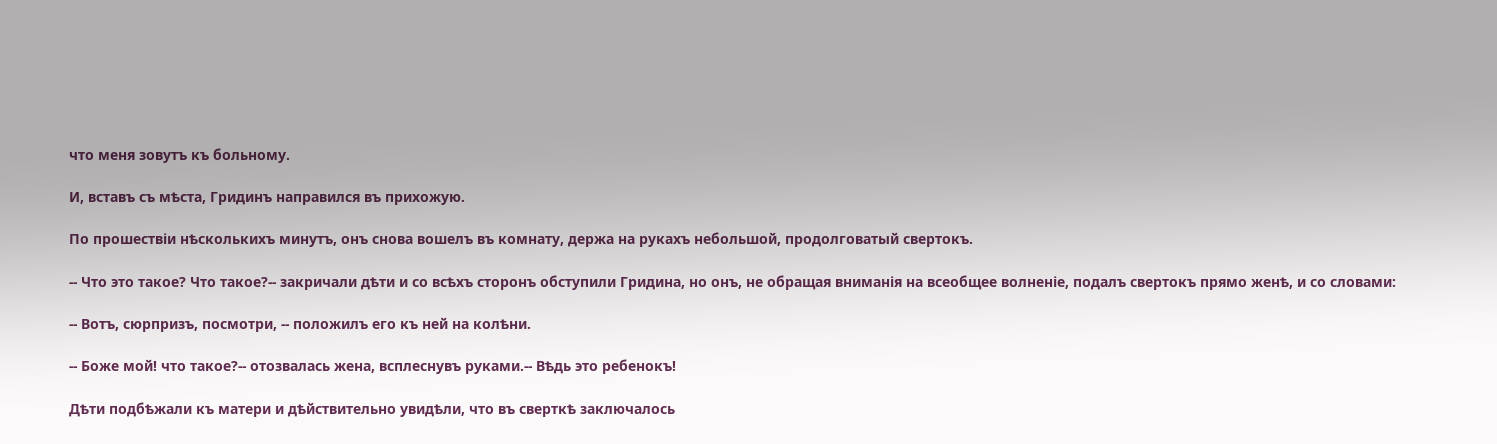что меня зовутъ къ больному.

И, вставъ съ мѣста, Гридинъ направился въ прихожую.

По прошествіи нѣсколькихъ минутъ, онъ снова вошелъ въ комнату, держа на рукахъ небольшой, продолговатый свертокъ.

-- Что это такое? Что такое?-- закричали дѣти и со всѣхъ сторонъ обступили Гридина, но онъ, не обращая вниманія на всеобщее волненіе, подалъ свертокъ прямо женѣ, и со словами:

-- Вотъ, сюрпризъ, посмотри, -- положилъ его къ ней на колѣни.

-- Боже мой! что такое?-- отозвалась жена, всплеснувъ руками.-- Вѣдь это ребенокъ!

Дѣти подбѣжали къ матери и дѣйствительно увидѣли, что въ сверткѣ заключалось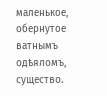маленькое, обернутое ватнымъ одѣяломъ, существо.